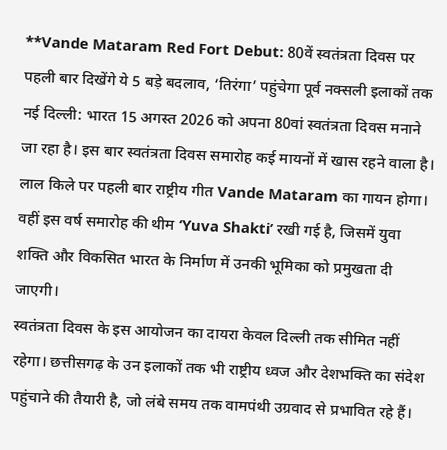**Vande Mataram Red Fort Debut: 80वें स्वतंत्रता दिवस पर पहली बार दिखेंगे ये 5 बड़े बदलाव, ‘तिरंगा’ पहुंचेगा पूर्व नक्सली इलाकों तक
नई दिल्ली: भारत 15 अगस्त 2026 को अपना 80वां स्वतंत्रता दिवस मनाने जा रहा है। इस बार स्वतंत्रता दिवस समारोह कई मायनों में खास रहने वाला है। लाल किले पर पहली बार राष्ट्रीय गीत Vande Mataram का गायन होगा। वहीं इस वर्ष समारोह की थीम ‘Yuva Shakti’ रखी गई है, जिसमें युवा शक्ति और विकसित भारत के निर्माण में उनकी भूमिका को प्रमुखता दी जाएगी।
स्वतंत्रता दिवस के इस आयोजन का दायरा केवल दिल्ली तक सीमित नहीं रहेगा। छत्तीसगढ़ के उन इलाकों तक भी राष्ट्रीय ध्वज और देशभक्ति का संदेश पहुंचाने की तैयारी है, जो लंबे समय तक वामपंथी उग्रवाद से प्रभावित रहे हैं।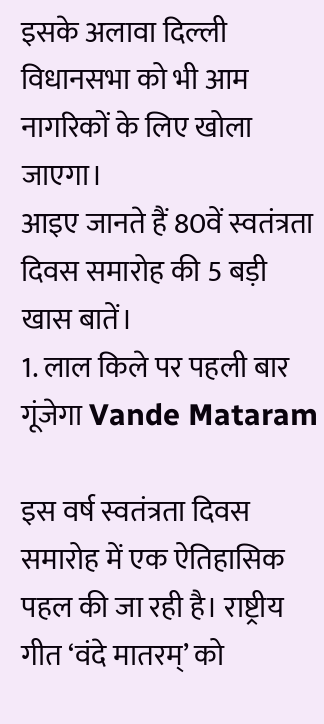इसके अलावा दिल्ली विधानसभा को भी आम नागरिकों के लिए खोला जाएगा।
आइए जानते हैं 80वें स्वतंत्रता दिवस समारोह की 5 बड़ी खास बातें।
1. लाल किले पर पहली बार गूंजेगा Vande Mataram

इस वर्ष स्वतंत्रता दिवस समारोह में एक ऐतिहासिक पहल की जा रही है। राष्ट्रीय गीत ‘वंदे मातरम्’ को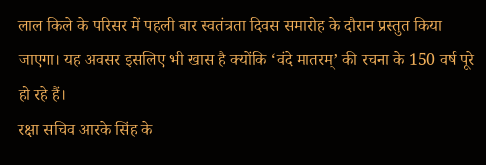लाल किले के परिसर में पहली बार स्वतंत्रता दिवस समारोह के दौरान प्रस्तुत किया जाएगा। यह अवसर इसलिए भी खास है क्योंकि ‘वंदे मातरम्’ की रचना के 150 वर्ष पूरे हो रहे हैं।
रक्षा सचिव आरके सिंह के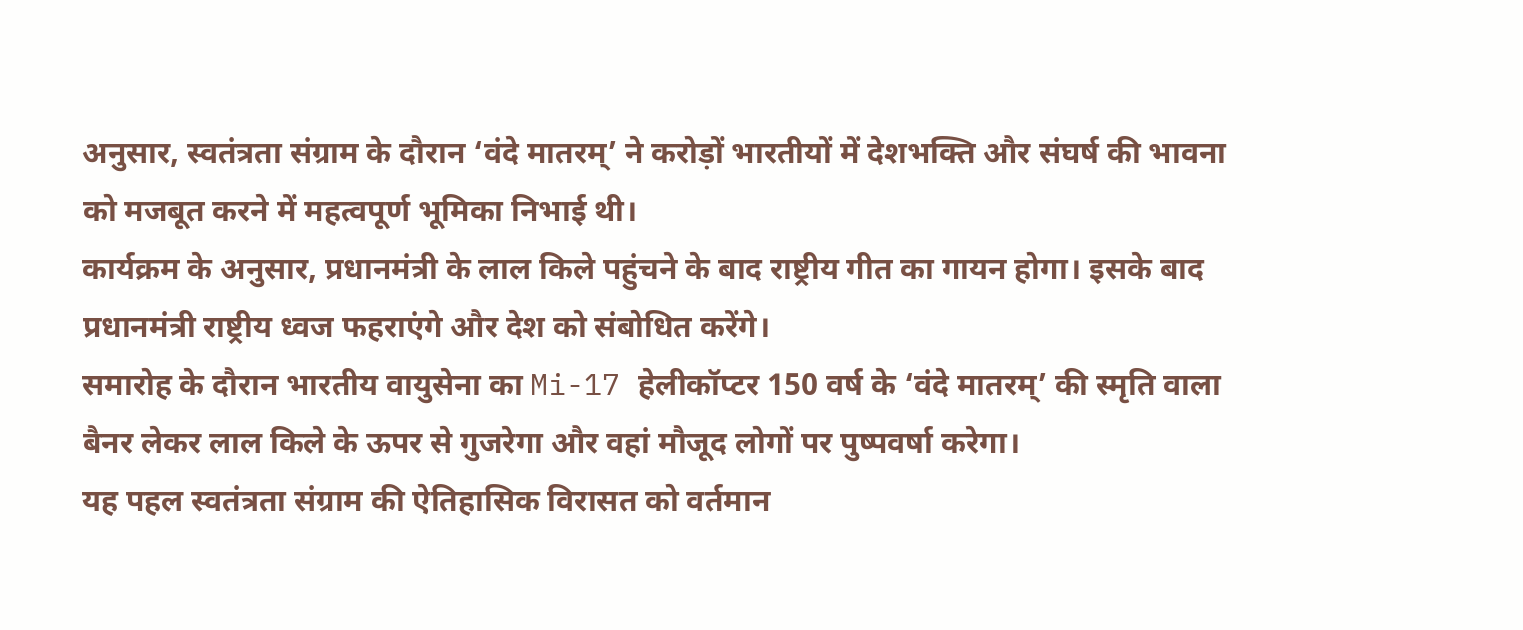अनुसार, स्वतंत्रता संग्राम के दौरान ‘वंदे मातरम्’ ने करोड़ों भारतीयों में देशभक्ति और संघर्ष की भावना को मजबूत करने में महत्वपूर्ण भूमिका निभाई थी।
कार्यक्रम के अनुसार, प्रधानमंत्री के लाल किले पहुंचने के बाद राष्ट्रीय गीत का गायन होगा। इसके बाद प्रधानमंत्री राष्ट्रीय ध्वज फहराएंगे और देश को संबोधित करेंगे।
समारोह के दौरान भारतीय वायुसेना का Mi-17 हेलीकॉप्टर 150 वर्ष के ‘वंदे मातरम्’ की स्मृति वाला बैनर लेकर लाल किले के ऊपर से गुजरेगा और वहां मौजूद लोगों पर पुष्पवर्षा करेगा।
यह पहल स्वतंत्रता संग्राम की ऐतिहासिक विरासत को वर्तमान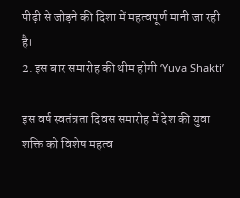पीढ़ी से जोड़ने की दिशा में महत्वपूर्ण मानी जा रही है।
2. इस बार समारोह की थीम होगी ‘Yuva Shakti’

इस वर्ष स्वतंत्रता दिवस समारोह में देश की युवा शक्ति को विशेष महत्व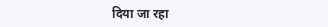दिया जा रहा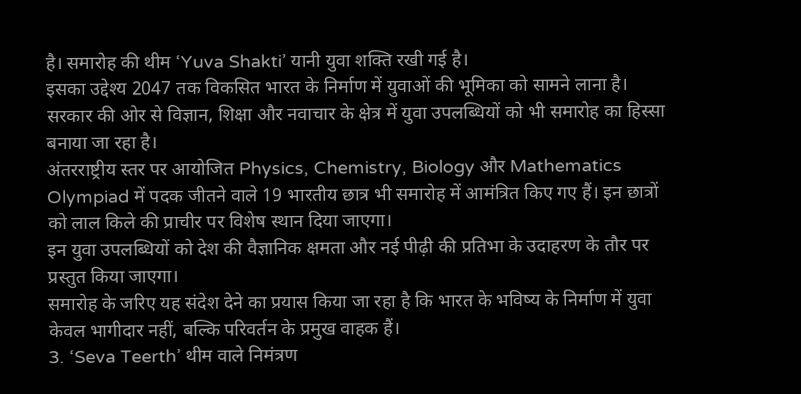है। समारोह की थीम ‘Yuva Shakti’ यानी युवा शक्ति रखी गई है।
इसका उद्देश्य 2047 तक विकसित भारत के निर्माण में युवाओं की भूमिका को सामने लाना है। सरकार की ओर से विज्ञान, शिक्षा और नवाचार के क्षेत्र में युवा उपलब्धियों को भी समारोह का हिस्सा बनाया जा रहा है।
अंतरराष्ट्रीय स्तर पर आयोजित Physics, Chemistry, Biology और Mathematics Olympiad में पदक जीतने वाले 19 भारतीय छात्र भी समारोह में आमंत्रित किए गए हैं। इन छात्रों को लाल किले की प्राचीर पर विशेष स्थान दिया जाएगा।
इन युवा उपलब्धियों को देश की वैज्ञानिक क्षमता और नई पीढ़ी की प्रतिभा के उदाहरण के तौर पर प्रस्तुत किया जाएगा।
समारोह के जरिए यह संदेश देने का प्रयास किया जा रहा है कि भारत के भविष्य के निर्माण में युवा केवल भागीदार नहीं, बल्कि परिवर्तन के प्रमुख वाहक हैं।
3. ‘Seva Teerth’ थीम वाले निमंत्रण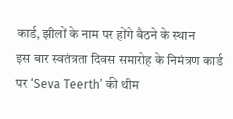कार्ड, झीलों के नाम पर होंगे बैठने के स्थान
इस बार स्वतंत्रता दिवस समारोह के निमंत्रण कार्ड पर ‘Seva Teerth’ की थीम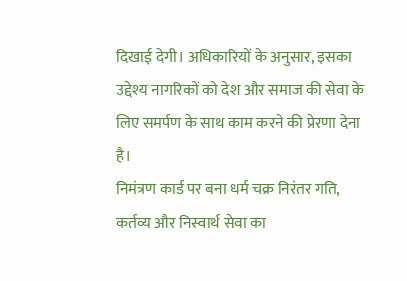दिखाई देगी। अधिकारियों के अनुसार, इसका उद्देश्य नागरिकों को देश और समाज की सेवा के लिए समर्पण के साथ काम करने की प्रेरणा देना है।
निमंत्रण कार्ड पर बना धर्म चक्र निरंतर गति, कर्तव्य और निस्वार्थ सेवा का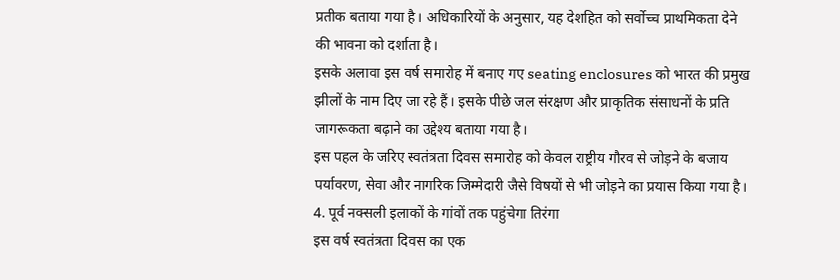प्रतीक बताया गया है। अधिकारियों के अनुसार, यह देशहित को सर्वोच्च प्राथमिकता देने की भावना को दर्शाता है।
इसके अलावा इस वर्ष समारोह में बनाए गए seating enclosures को भारत की प्रमुख झीलों के नाम दिए जा रहे हैं। इसके पीछे जल संरक्षण और प्राकृतिक संसाधनों के प्रति जागरूकता बढ़ाने का उद्देश्य बताया गया है।
इस पहल के जरिए स्वतंत्रता दिवस समारोह को केवल राष्ट्रीय गौरव से जोड़ने के बजाय पर्यावरण, सेवा और नागरिक जिम्मेदारी जैसे विषयों से भी जोड़ने का प्रयास किया गया है।
4. पूर्व नक्सली इलाकों के गांवों तक पहुंचेगा तिरंगा
इस वर्ष स्वतंत्रता दिवस का एक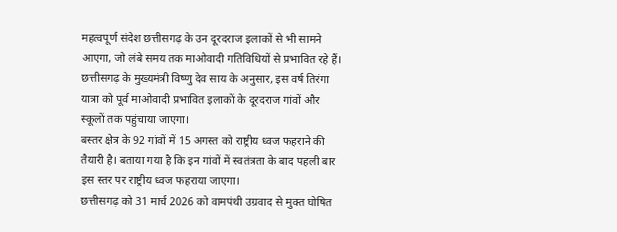महत्वपूर्ण संदेश छत्तीसगढ़ के उन दूरदराज इलाकों से भी सामने आएगा, जो लंबे समय तक माओवादी गतिविधियों से प्रभावित रहे हैं।
छत्तीसगढ़ के मुख्यमंत्री विष्णु देव साय के अनुसार, इस वर्ष तिरंगा यात्रा को पूर्व माओवादी प्रभावित इलाकों के दूरदराज गांवों और स्कूलों तक पहुंचाया जाएगा।
बस्तर क्षेत्र के 92 गांवों में 15 अगस्त को राष्ट्रीय ध्वज फहराने की तैयारी है। बताया गया है कि इन गांवों में स्वतंत्रता के बाद पहली बार इस स्तर पर राष्ट्रीय ध्वज फहराया जाएगा।
छत्तीसगढ़ को 31 मार्च 2026 को वामपंथी उग्रवाद से मुक्त घोषित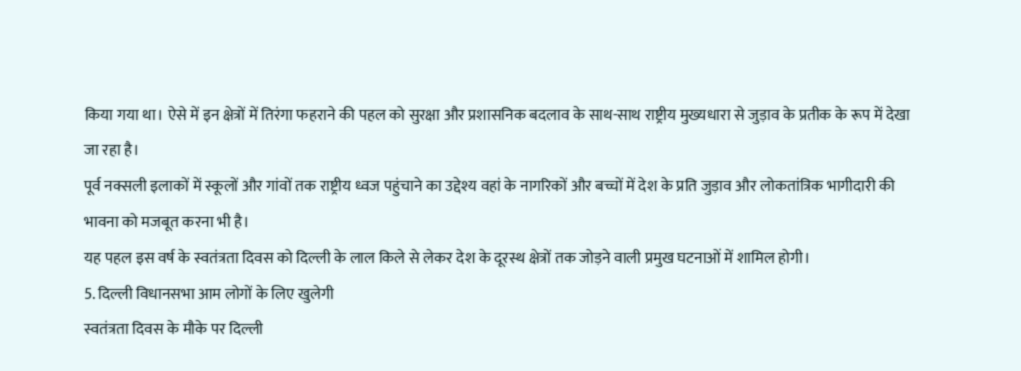किया गया था। ऐसे में इन क्षेत्रों में तिरंगा फहराने की पहल को सुरक्षा और प्रशासनिक बदलाव के साथ-साथ राष्ट्रीय मुख्यधारा से जुड़ाव के प्रतीक के रूप में देखा जा रहा है।
पूर्व नक्सली इलाकों में स्कूलों और गांवों तक राष्ट्रीय ध्वज पहुंचाने का उद्देश्य वहां के नागरिकों और बच्चों में देश के प्रति जुड़ाव और लोकतांत्रिक भागीदारी की भावना को मजबूत करना भी है।
यह पहल इस वर्ष के स्वतंत्रता दिवस को दिल्ली के लाल किले से लेकर देश के दूरस्थ क्षेत्रों तक जोड़ने वाली प्रमुख घटनाओं में शामिल होगी।
5. दिल्ली विधानसभा आम लोगों के लिए खुलेगी
स्वतंत्रता दिवस के मौके पर दिल्ली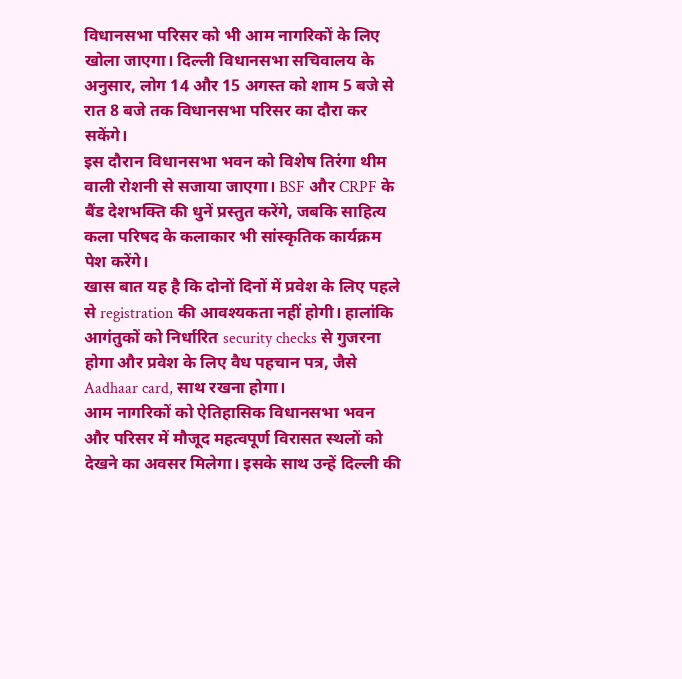विधानसभा परिसर को भी आम नागरिकों के लिए खोला जाएगा। दिल्ली विधानसभा सचिवालय के अनुसार, लोग 14 और 15 अगस्त को शाम 5 बजे से रात 8 बजे तक विधानसभा परिसर का दौरा कर सकेंगे।
इस दौरान विधानसभा भवन को विशेष तिरंगा थीम वाली रोशनी से सजाया जाएगा। BSF और CRPF के बैंड देशभक्ति की धुनें प्रस्तुत करेंगे, जबकि साहित्य कला परिषद के कलाकार भी सांस्कृतिक कार्यक्रम पेश करेंगे।
खास बात यह है कि दोनों दिनों में प्रवेश के लिए पहले से registration की आवश्यकता नहीं होगी। हालांकि आगंतुकों को निर्धारित security checks से गुजरना होगा और प्रवेश के लिए वैध पहचान पत्र, जैसे Aadhaar card, साथ रखना होगा।
आम नागरिकों को ऐतिहासिक विधानसभा भवन और परिसर में मौजूद महत्वपूर्ण विरासत स्थलों को देखने का अवसर मिलेगा। इसके साथ उन्हें दिल्ली की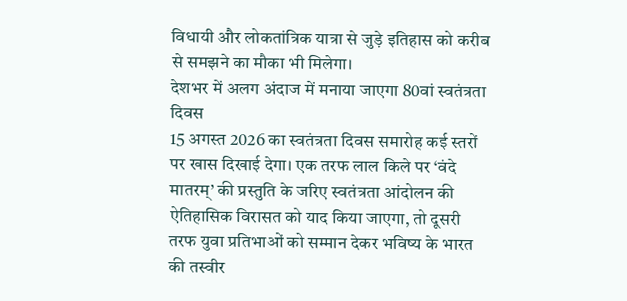विधायी और लोकतांत्रिक यात्रा से जुड़े इतिहास को करीब से समझने का मौका भी मिलेगा।
देशभर में अलग अंदाज में मनाया जाएगा 80वां स्वतंत्रता दिवस
15 अगस्त 2026 का स्वतंत्रता दिवस समारोह कई स्तरों पर खास दिखाई देगा। एक तरफ लाल किले पर ‘वंदे मातरम्’ की प्रस्तुति के जरिए स्वतंत्रता आंदोलन की ऐतिहासिक विरासत को याद किया जाएगा, तो दूसरी तरफ युवा प्रतिभाओं को सम्मान देकर भविष्य के भारत की तस्वीर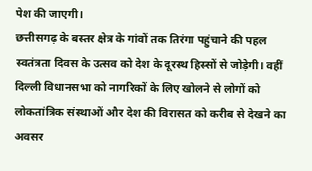पेश की जाएगी।
छत्तीसगढ़ के बस्तर क्षेत्र के गांवों तक तिरंगा पहुंचाने की पहल स्वतंत्रता दिवस के उत्सव को देश के दूरस्थ हिस्सों से जोड़ेगी। वहीं दिल्ली विधानसभा को नागरिकों के लिए खोलने से लोगों को लोकतांत्रिक संस्थाओं और देश की विरासत को करीब से देखने का अवसर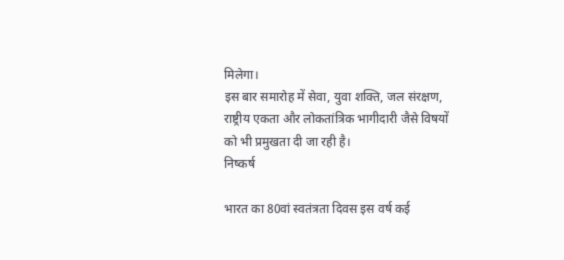मिलेगा।
इस बार समारोह में सेवा, युवा शक्ति, जल संरक्षण, राष्ट्रीय एकता और लोकतांत्रिक भागीदारी जैसे विषयों को भी प्रमुखता दी जा रही है।
निष्कर्ष

भारत का 80वां स्वतंत्रता दिवस इस वर्ष कई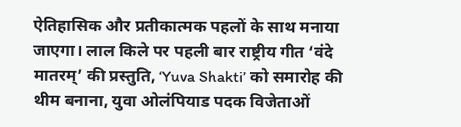ऐतिहासिक और प्रतीकात्मक पहलों के साथ मनाया जाएगा। लाल किले पर पहली बार राष्ट्रीय गीत ‘वंदे मातरम्’ की प्रस्तुति, ‘Yuva Shakti’ को समारोह की थीम बनाना, युवा ओलंपियाड पदक विजेताओं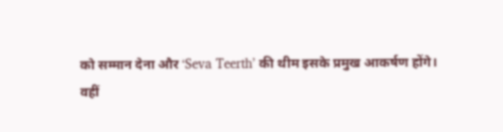को सम्मान देना और ‘Seva Teerth’ की थीम इसके प्रमुख आकर्षण होंगे।
वहीं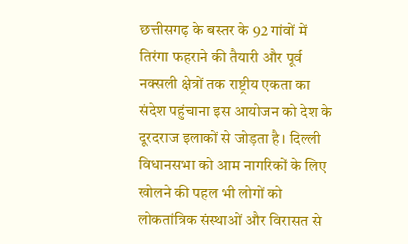छत्तीसगढ़ के बस्तर के 92 गांवों में तिरंगा फहराने की तैयारी और पूर्व नक्सली क्षेत्रों तक राष्ट्रीय एकता का संदेश पहुंचाना इस आयोजन को देश के दूरदराज इलाकों से जोड़ता है। दिल्ली विधानसभा को आम नागरिकों के लिए खोलने की पहल भी लोगों को लोकतांत्रिक संस्थाओं और विरासत से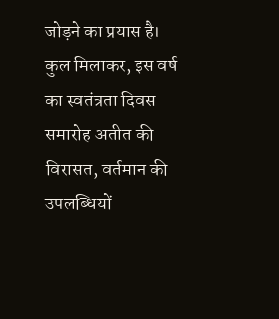जोड़ने का प्रयास है।
कुल मिलाकर, इस वर्ष का स्वतंत्रता दिवस समारोह अतीत की विरासत, वर्तमान की उपलब्धियों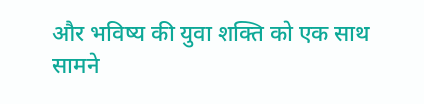और भविष्य की युवा शक्ति को एक साथ सामने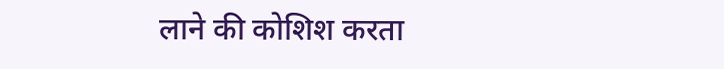लाने की कोशिश करता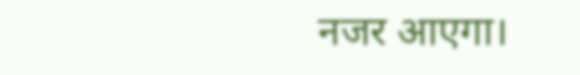नजर आएगा।